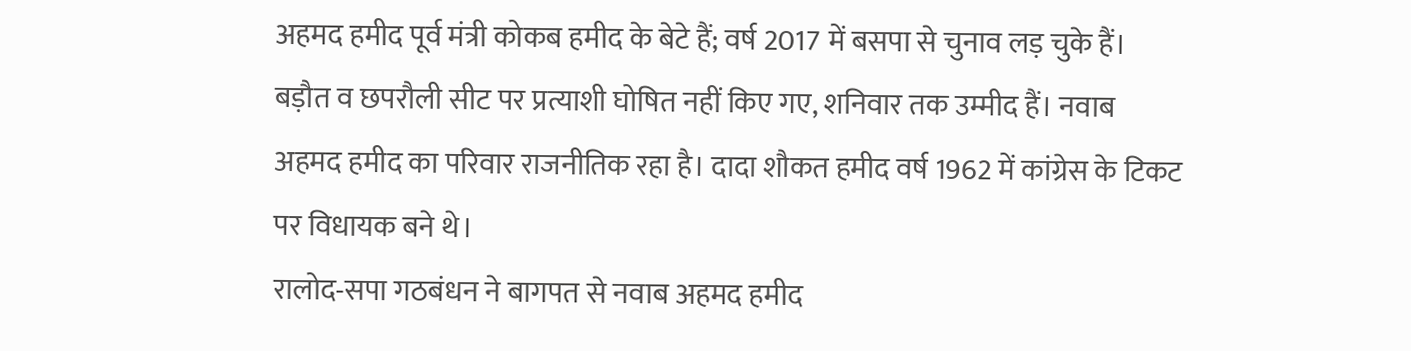अहमद हमीद पूर्व मंत्री कोकब हमीद के बेटे हैं; वर्ष 2017 में बसपा से चुनाव लड़ चुके हैं। बड़ौत व छपरौली सीट पर प्रत्याशी घोषित नहीं किए गए, शनिवार तक उम्मीद हैं। नवाब अहमद हमीद का परिवार राजनीतिक रहा है। दादा शौकत हमीद वर्ष 1962 में कांग्रेस के टिकट पर विधायक बने थे।
रालोद-सपा गठबंधन ने बागपत से नवाब अहमद हमीद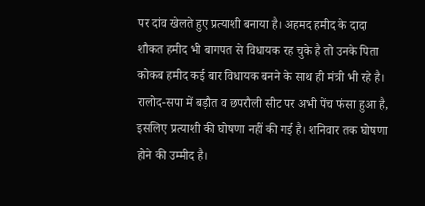पर दांव खेलते हुए प्रत्याशी बनाया है। अहमद हमीद के दादा शौकत हमीद भी बागपत से विधायक रह चुके है तो उनके पिता कोकब हमीद कई बार विधायक बनने के साथ ही मंत्री भी रहे है। रालोद-सपा में बड़ौत व छपरौली सीट पर अभी पेंच फंसा हुआ है, इसलिए प्रत्याशी की घोषणा नहीं की गई है। शनिवार तक घोषणा होने की उम्मीद है।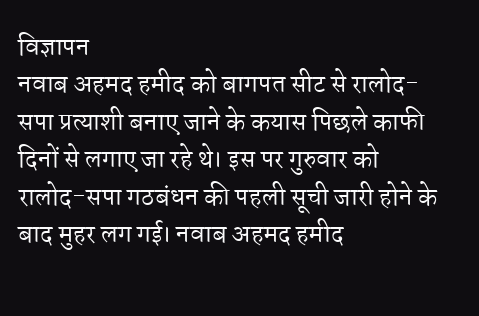विज्ञापन
नवाब अहमद हमीद को बागपत सीट से रालोद-सपा प्रत्याशी बनाए जाने के कयास पिछले काफी दिनों से लगाए जा रहे थे। इस पर गुरुवार को रालोद-सपा गठबंधन की पहली सूची जारी होने के बाद मुहर लग गई। नवाब अहमद हमीद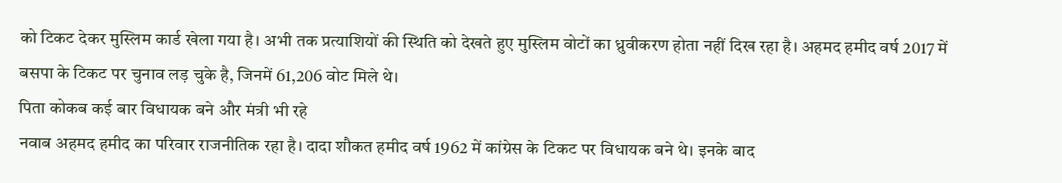को टिकट देकर मुस्लिम कार्ड खेला गया है। अभी तक प्रत्याशियों की स्थिति को देखते हुए मुस्लिम वोटों का ध्रुवीकरण होता नहीं दिख रहा है। अहमद हमीद वर्ष 2017 में बसपा के टिकट पर चुनाव लड़ चुके है, जिनमें 61,206 वोट मिले थे।
पिता कोकब कई बार विधायक बने और मंत्री भी रहे
नवाब अहमद हमीद का परिवार राजनीतिक रहा है। दादा शौकत हमीद वर्ष 1962 में कांग्रेस के टिकट पर विधायक बने थे। इनके बाद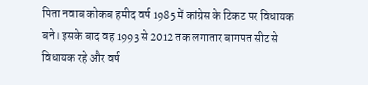पिता नवाब कोकब हमीद वर्ष 1985 में कांग्रेस के टिकट पर विधायक बने। इसके बाद वह 1993 से 2012 तक लगातार बागपत सीट से विधायक रहे और वर्ष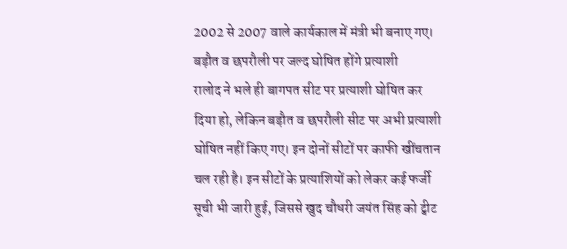2002 से 2007 वाले कार्यकाल में मंत्री भी बनाए गए।
बड़ौत व छपरौली पर जल्द घोषित होंगे प्रत्याशी
रालोद ने भले ही बागपत सीट पर प्रत्याशी घोषित कर दिया हो, लेकिन बड़ौत व छपरौली सीट पर अभी प्रत्याशी घोषित नहीं किए गए। इन दोनों सीटों पर काफी खींचतान चल रही है। इन सीटों के प्रत्याशियों को लेकर कई फर्जी सूची भी जारी हुई, जिससे खुद चौधरी जयंत सिंह को ट्वीट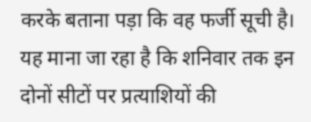करके बताना पड़ा कि वह फर्जी सूची है। यह माना जा रहा है कि शनिवार तक इन दोनों सीटों पर प्रत्याशियों की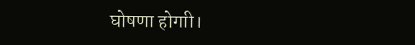घोषणा होगाी।